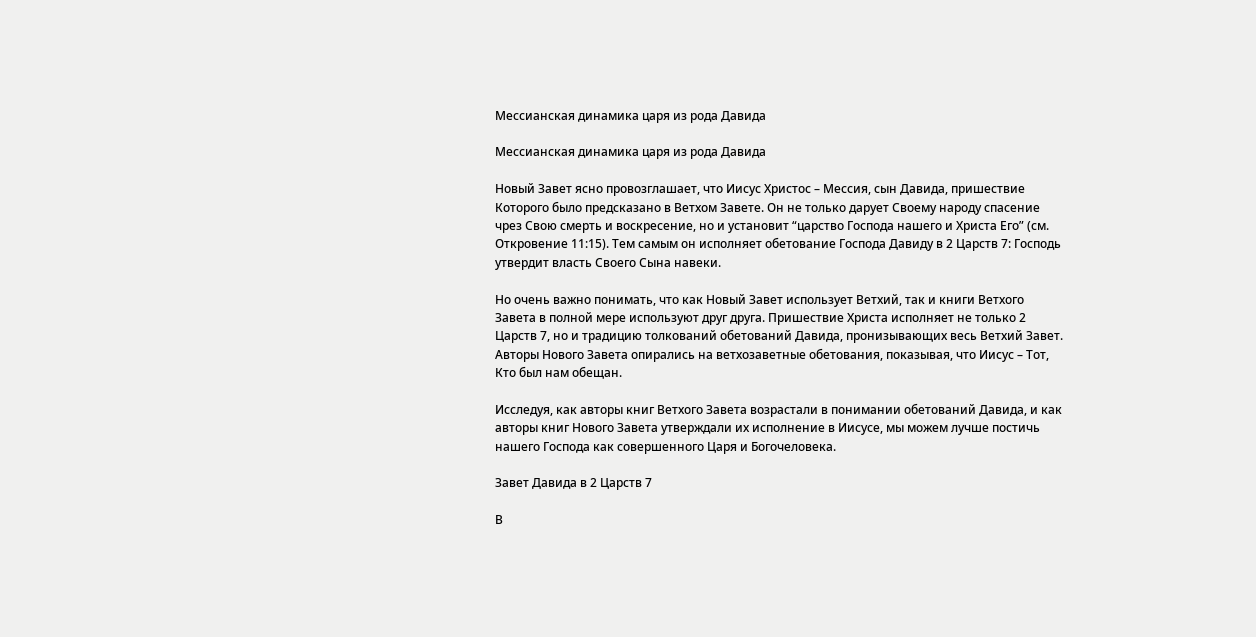Мессианская динамика царя из рода Давида

Мессианская динамика царя из рода Давида

Новый Завет ясно провозглашает, что Иисус Христос – Мессия, сын Давида, пришествие Которого было предсказано в Ветхом Завете. Он не только дарует Своему народу спасение чрез Свою смерть и воскресение, но и установит “царство Господа нашего и Христа Его” (см. Откровение 11:15). Тем самым он исполняет обетование Господа Давиду в 2 Царств 7: Господь утвердит власть Своего Сына навеки.

Но очень важно понимать, что как Новый Завет использует Ветхий, так и книги Ветхого Завета в полной мере используют друг друга. Пришествие Христа исполняет не только 2 Царств 7, но и традицию толкований обетований Давида, пронизывающих весь Ветхий Завет. Авторы Нового Завета опирались на ветхозаветные обетования, показывая, что Иисус – Тот, Кто был нам обещан.

Исследуя, как авторы книг Ветхого Завета возрастали в понимании обетований Давида, и как авторы книг Нового Завета утверждали их исполнение в Иисусе, мы можем лучше постичь нашего Господа как совершенного Царя и Богочеловека.

Завет Давида в 2 Царств 7

В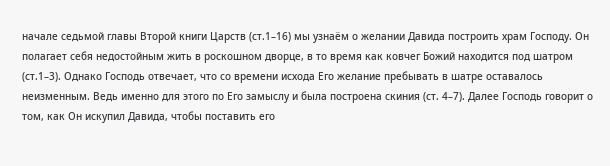начале седьмой главы Второй книги Царств (ст.1–16) мы узнаём о желании Давида построить храм Господу. Он полагает себя недостойным жить в роскошном дворце, в то время как ковчег Божий находится под шатром (ст.1–3). Однако Господь отвечает, что со времени исхода Его желание пребывать в шатре оставалось неизменным. Ведь именно для этого по Его замыслу и была построена скиния (ст. 4–7). Далее Господь говорит о том, как Он искупил Давида, чтобы поставить его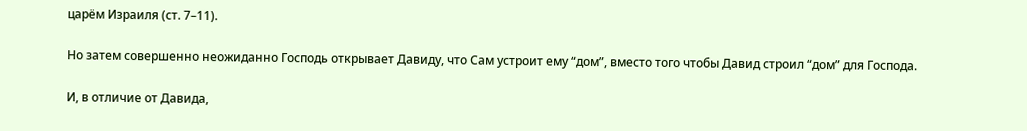царём Израиля (ст. 7–11).

Но затем совершенно неожиданно Господь открывает Давиду, что Сам устроит ему “дом”, вместо того чтобы Давид строил “дом” для Господа.

И, в отличие от Давида,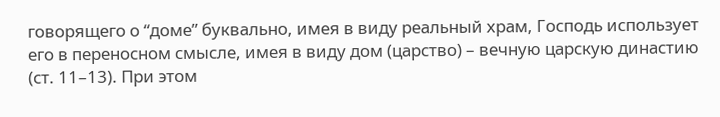говорящего о “доме” буквально, имея в виду реальный храм, Господь использует его в переносном смысле, имея в виду дом (царство) – вечную царскую династию (ст. 11–13). При этом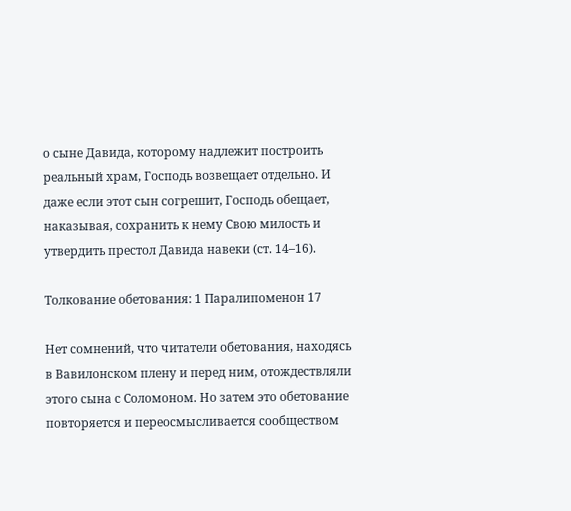о сыне Давида, которому надлежит построить реальный храм, Господь возвещает отдельно. И даже если этот сын согрешит, Господь обещает, наказывая, сохранить к нему Свою милость и утвердить престол Давида навеки (ст. 14–16).

Толкование обетования: 1 Паралипоменон 17

Нет сомнений, что читатели обетования, находясь в Вавилонском плену и перед ним, отождествляли этого сына с Соломоном. Но затем это обетование повторяется и переосмысливается сообществом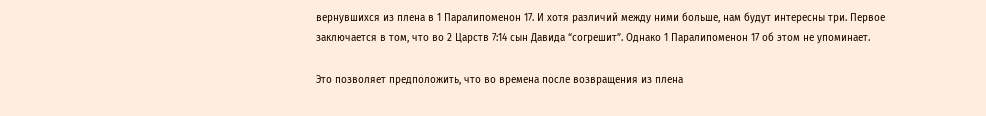вернувшихся из плена в 1 Паралипоменон 17. И хотя различий между ними больше, нам будут интересны три. Первое заключается в том, что во 2 Царств 7:14 сын Давида “согрешит”. Однако 1 Паралипоменон 17 об этом не упоминает.

Это позволяет предположить, что во времена после возвращения из плена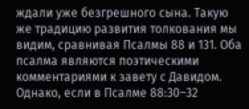ждали уже безгрешного сына. Такую же традицию развития толкования мы видим, сравнивая Псалмы 88 и 131. Оба псалма являются поэтическими комментариями к завету с Давидом. Однако, если в Псалме 88:30–32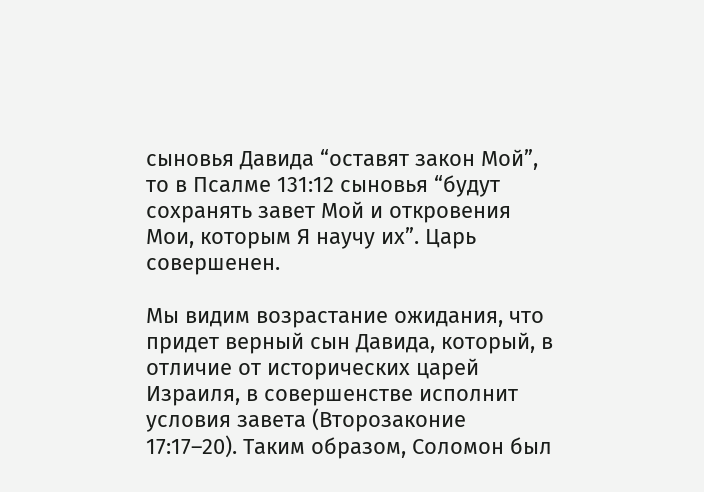сыновья Давида “оставят закон Мой”, то в Псалме 131:12 сыновья “будут сохранять завет Мой и откровения Мои, которым Я научу их”. Царь совершенен.

Мы видим возрастание ожидания, что придет верный сын Давида, который, в отличие от исторических царей Израиля, в совершенстве исполнит условия завета (Второзаконие 17:17–20). Таким образом, Соломон был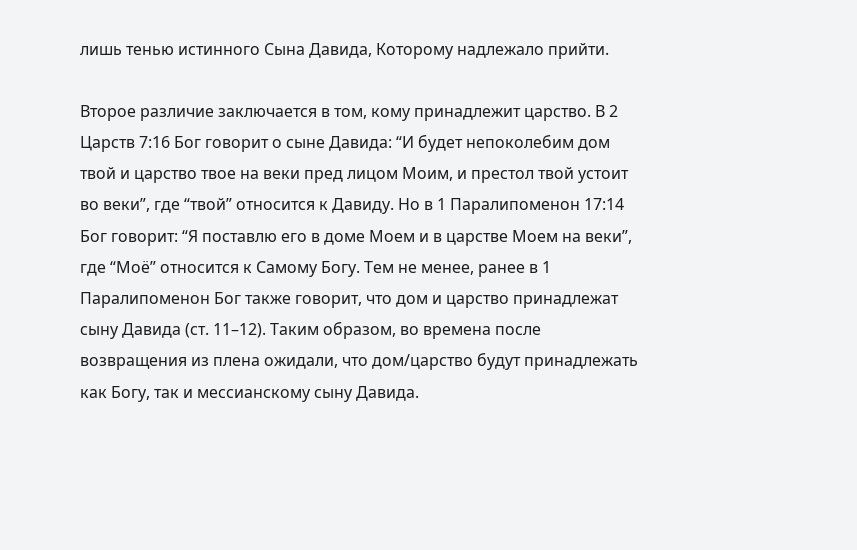лишь тенью истинного Сына Давида, Которому надлежало прийти.

Второе различие заключается в том, кому принадлежит царство. В 2 Царств 7:16 Бог говорит о сыне Давида: “И будет непоколебим дом твой и царство твое на веки пред лицом Моим, и престол твой устоит во веки”, где “твой” относится к Давиду. Но в 1 Паралипоменон 17:14 Бог говорит: “Я поставлю его в доме Моем и в царстве Моем на веки”, где “Моё” относится к Самому Богу. Тем не менее, ранее в 1 Паралипоменон Бог также говорит, что дом и царство принадлежат сыну Давида (ст. 11–12). Таким образом, во времена после возвращения из плена ожидали, что дом/царство будут принадлежать как Богу, так и мессианскому сыну Давида.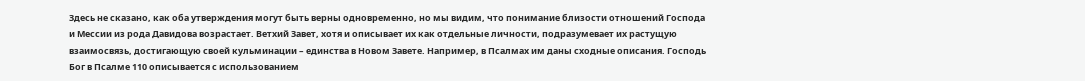Здесь не сказано, как оба утверждения могут быть верны одновременно, но мы видим, что понимание близости отношений Господа и Мессии из рода Давидова возрастает. Ветхий Завет, хотя и описывает их как отдельные личности, подразумевает их растущую взаимосвязь, достигающую своей кульминации – единства в Новом Завете. Например, в Псалмах им даны сходные описания. Господь Бог в Псалме 110 описывается с использованием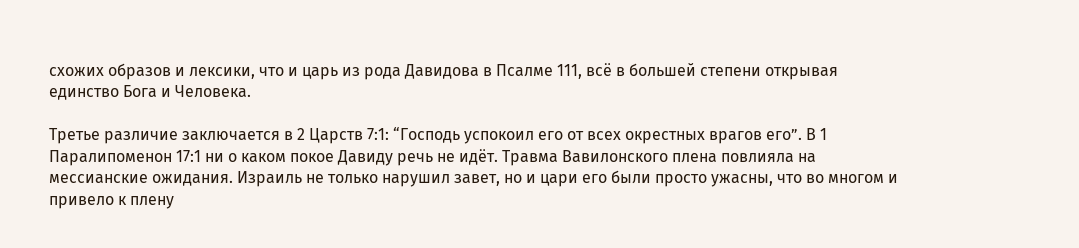схожих образов и лексики, что и царь из рода Давидова в Псалме 111, всё в большей степени открывая единство Бога и Человека.

Третье различие заключается в 2 Царств 7:1: “Господь успокоил его от всех окрестных врагов его”. В 1 Паралипоменон 17:1 ни о каком покое Давиду речь не идёт. Травма Вавилонского плена повлияла на мессианские ожидания. Израиль не только нарушил завет, но и цари его были просто ужасны, что во многом и привело к плену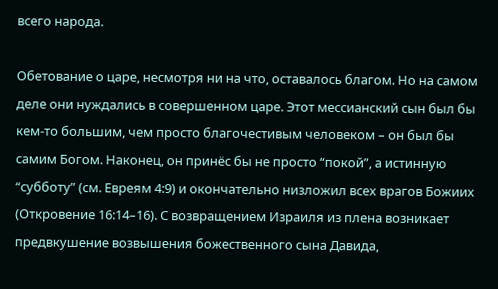всего народа.

Обетование о царе, несмотря ни на что, оставалось благом. Но на самом деле они нуждались в совершенном царе. Этот мессианский сын был бы кем-то большим, чем просто благочестивым человеком – он был бы самим Богом. Наконец, он принёс бы не просто “покой”, а истинную “субботу” (см. Евреям 4:9) и окончательно низложил всех врагов Божиих (Откровение 16:14–16). С возвращением Израиля из плена возникает предвкушение возвышения божественного сына Давида,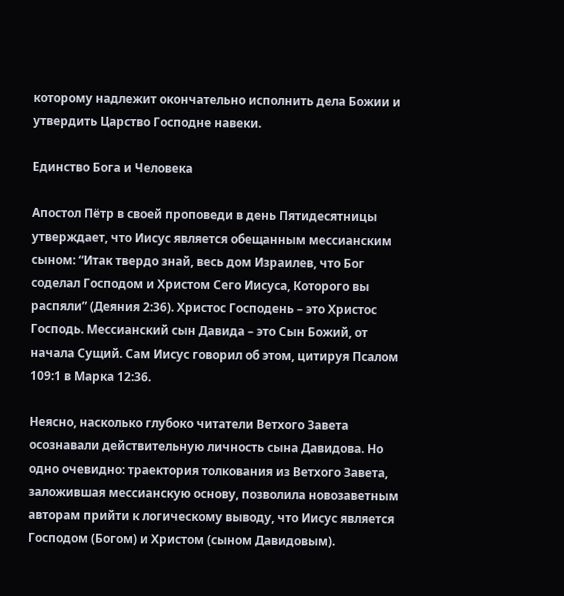которому надлежит окончательно исполнить дела Божии и утвердить Царство Господне навеки.

Единство Бога и Человека

Апостол Пётр в своей проповеди в день Пятидесятницы утверждает, что Иисус является обещанным мессианским сыном: “Итак твердо знай, весь дом Израилев, что Бог соделал Господом и Христом Сего Иисуса, Которого вы распяли” (Деяния 2:36). Христос Господень – это Христос Господь. Мессианский сын Давида – это Сын Божий, от начала Сущий. Сам Иисус говорил об этом, цитируя Псалом 109:1 в Марка 12:36.

Неясно, насколько глубоко читатели Ветхого Завета осознавали действительную личность сына Давидова. Но одно очевидно: траектория толкования из Ветхого Завета, заложившая мессианскую основу, позволила новозаветным авторам прийти к логическому выводу, что Иисус является Господом (Богом) и Христом (сыном Давидовым).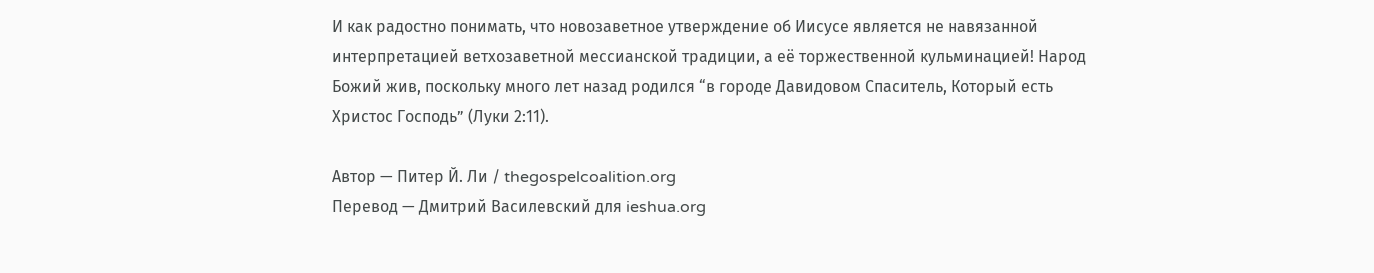И как радостно понимать, что новозаветное утверждение об Иисусе является не навязанной интерпретацией ветхозаветной мессианской традиции, а её торжественной кульминацией! Народ Божий жив, поскольку много лет назад родился “в городе Давидовом Спаситель, Который есть Христос Господь” (Луки 2:11).

Автор — Питер Й. Ли / thegospelcoalition.org
Перевод — Дмитрий Василевский для ieshua.org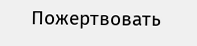Пожертвовать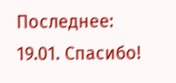Последнее: 19.01. Спасибо!